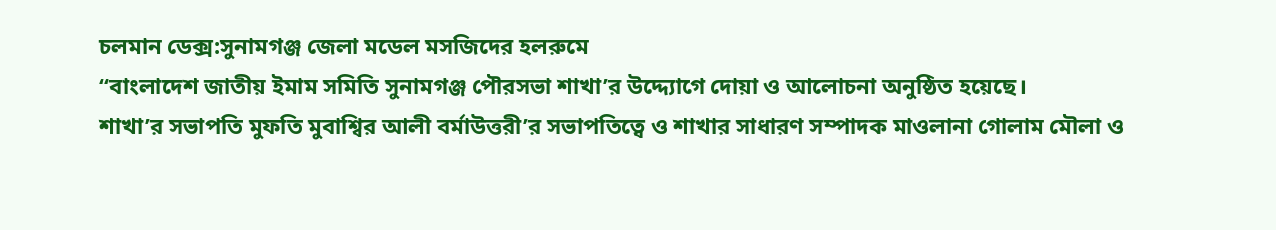চলমান ডেক্স:সুনামগঞ্জ জেলা মডেল মসজিদের হলরুমে
“বাংলাদেশ জাতীয় ইমাম সমিতি সুনামগঞ্জ পৌরসভা শাখা’র উদ্দ্যোগে দোয়া ও আলোচনা অনুষ্ঠিত হয়েছে।
শাখা’র সভাপতি মুফতি মুবাশ্বির আলী বর্মাউত্তরী’র সভাপতিত্বে ও শাখার সাধারণ সম্পাদক মাওলানা গোলাম মৌলা ও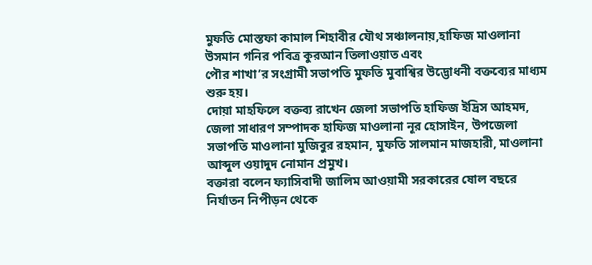মুফতি মোস্তফা কামাল শিহাবীর যৌথ সঞ্চালনায়,হাফিজ মাওলানা উসমান গনির পবিত্র কুরআন তিলাওয়াত এবং
পৌর শাখা’র সংগ্রামী সভাপতি মুফতি মুবাশ্বির উদ্ভোধনী বক্তব্যের মাধ্যম শুরু হয়।
দোয়া মাহফিলে বক্তব্য রাখেন জেলা সভাপতি হাফিজ ইদ্রিস আহমদ, জেলা সাধারণ সম্পাদক হাফিজ মাওলানা নূর হোসাইন, উপজেলা সভাপতি মাওলানা মুজিবুর রহমান, মুফতি সালমান মাজহারী, মাওলানা আব্দুল ওয়াদুদ নোমান প্রমুখ।
বক্তারা বলেন ফ্যাসিবাদী জালিম আওয়ামী সরকারের ষোল বছরে নির্যাতন নিপীড়ন থেকে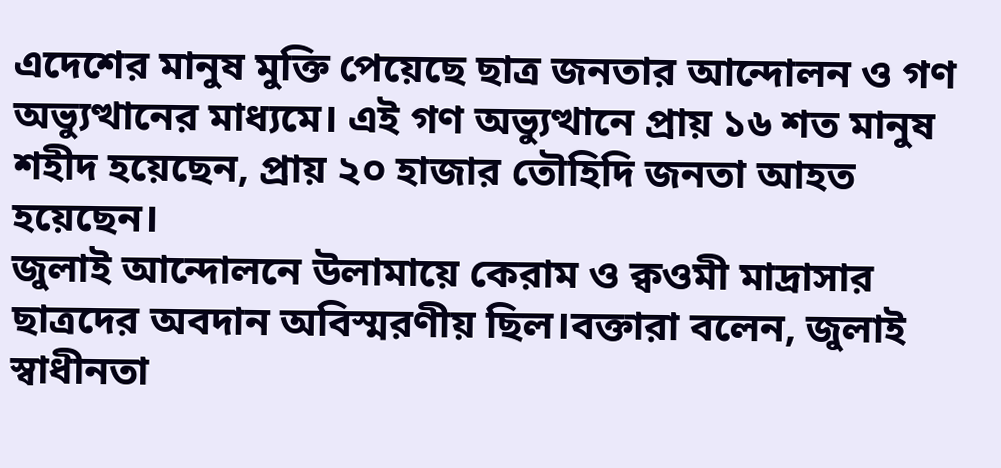এদেশের মানুষ মুক্তি পেয়েছে ছাত্র জনতার আন্দোলন ও গণ অভ্যুত্থানের মাধ্যমে। এই গণ অভ্যুত্থানে প্রায় ১৬ শত মানুষ শহীদ হয়েছেন, প্রায় ২০ হাজার তৌহিদি জনতা আহত হয়েছেন।
জুলাই আন্দোলনে উলামায়ে কেরাম ও ক্বওমী মাদ্রাসার ছাত্রদের অবদান অবিস্মরণীয় ছিল।বক্তারা বলেন, জুলাই স্বাধীনতা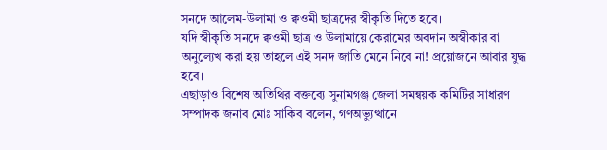সনদে আলেম-উলামা ও ক্বওমী ছাত্রদের স্বীকৃতি দিতে হবে।
যদি স্বীকৃতি সনদে ক্বওমী ছাত্র ও উলামায়ে কেরামের অবদান অস্বীকার বা অনুল্যেখ করা হয় তাহলে এই সনদ জাতি মেনে নিবে না! প্রয়োজনে আবার যুদ্ধ হবে।
এছাড়াও বিশেষ অতিথির বক্তব্যে সুনামগঞ্জ জেলা সমন্বয়ক কমিটির সাধারণ সম্পাদক জনাব মোঃ সাকিব বলেন, গণঅভ্যুত্থানে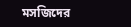মসজিদের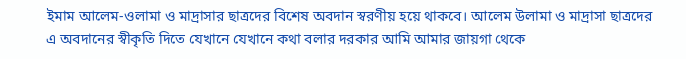ইমাম আলেম-ওলামা ও মাদ্রাসার ছাত্রদের বিশেষ অবদান স্বরণীয় হয়ে থাকবে। আলেম উলামা ও মাদ্রাসা ছাত্রদের এ অবদানের স্বীকৃতি দিতে যেখানে যেখানে কথা বলার দরকার আমি আমার জায়গা থেকে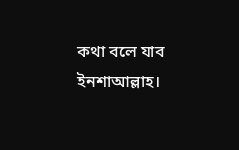কথা বলে যাব ইনশাআল্লাহ।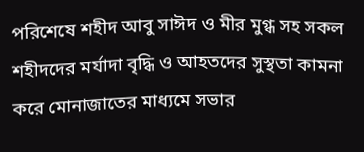পরিশেষে শহীদ আবু সাঈদ ও মীর মুগ্ধ সহ সকল শহীদদের মর্যাদা বৃদ্ধি ও আহতদের সুস্থতা কামনা করে মোনাজাতের মাধ্যমে সভার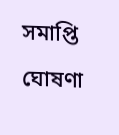সমাপ্তি ঘোষণা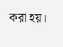করা হয়।